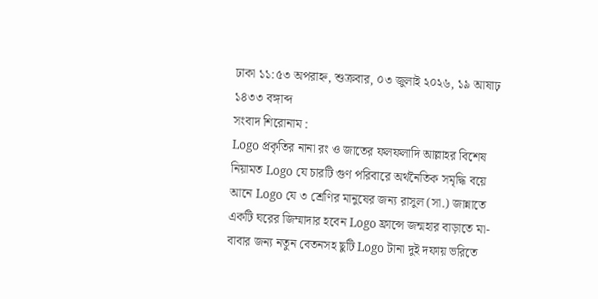ঢাকা ১১:৫৩ অপরাহ্ন, শুক্রবার, ০৩ জুলাই ২০২৬, ১৯ আষাঢ় ১৪৩৩ বঙ্গাব্দ
সংবাদ শিরোনাম :
Logo প্রকৃতির নানা রং ও জাতের ফলফলাদি আল্লাহর বিশেষ নিয়ামত Logo যে চারটি গুণ পরিবারে অর্থনৈতিক সমৃদ্ধি বয়ে আনে Logo যে ৩ শ্রেণির মানুষের জন্য রাসুল (সা.) জান্নাতে একটি ঘরের জিম্মাদার হবেন Logo ফ্রান্সে জন্মহার বাড়াতে মা-বাবার জন্য নতুন বেতনসহ ছুটি Logo টানা দুই দফায় ভরিতে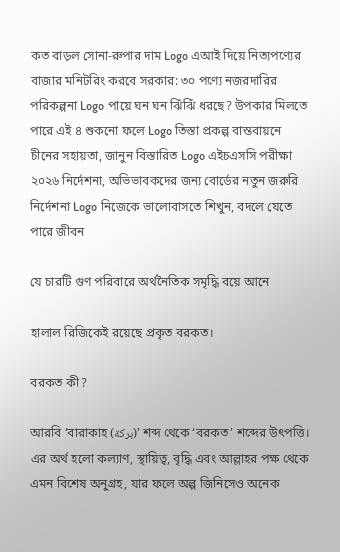কত বাড়ল সোনা-রুপার দাম Logo এআই দিয়ে নিত্যপণ্যের বাজার মনিটরিং করবে সরকার: ৩০ পণ্যে নজরদারির পরিকল্পনা Logo পায়ে ঘন ঘন ঝিঁঝিঁ ধরছে? উপকার মিলতে পারে এই ৪ শুকনো ফলে Logo তিস্তা প্রকল্প বাস্তবায়নে চীনের সহায়তা, জানুন বিস্তারিত Logo এইচএসসি পরীক্ষা ২০২৬ নির্দেশনা, অভিভাবকদের জন্য বোর্ডের নতুন জরুরি নির্দেশনা Logo নিজেকে ভালোবাসতে শিখুন, বদলে যেতে পারে জীবন

যে চারটি গুণ পরিবারে অর্থনৈতিক সমৃদ্ধি বয়ে আনে

হালাল রিজিকেই রয়েছে প্রকৃত বরকত।

বরকত কী?

আরবি ‘বারাকাহ (بركة)’ শব্দ থেকে ‘বরকত’ শব্দের উৎপত্তি। এর অর্থ হলো কল্যাণ, স্থায়িত্ব, বৃদ্ধি এবং আল্লাহর পক্ষ থেকে এমন বিশেষ অনুগ্রহ, যার ফলে অল্প জিনিসেও অনেক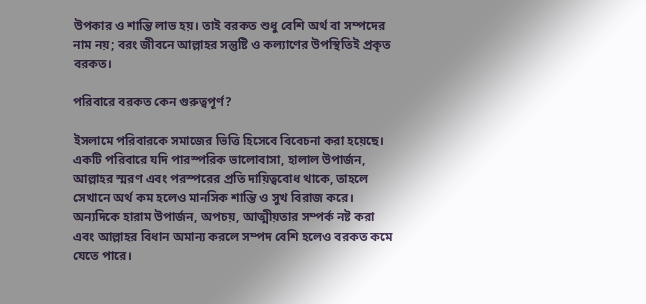উপকার ও শান্তি লাভ হয়। তাই বরকত শুধু বেশি অর্থ বা সম্পদের নাম নয়; বরং জীবনে আল্লাহর সন্তুষ্টি ও কল্যাণের উপস্থিতিই প্রকৃত বরকত।

পরিবারে বরকত কেন গুরুত্বপূর্ণ?

ইসলামে পরিবারকে সমাজের ভিত্তি হিসেবে বিবেচনা করা হয়েছে। একটি পরিবারে যদি পারস্পরিক ভালোবাসা, হালাল উপার্জন, আল্লাহর স্মরণ এবং পরস্পরের প্রতি দায়িত্ববোধ থাকে, তাহলে সেখানে অর্থ কম হলেও মানসিক শান্তি ও সুখ বিরাজ করে। অন্যদিকে হারাম উপার্জন, অপচয়, আত্মীয়তার সম্পর্ক নষ্ট করা এবং আল্লাহর বিধান অমান্য করলে সম্পদ বেশি হলেও বরকত কমে যেতে পারে।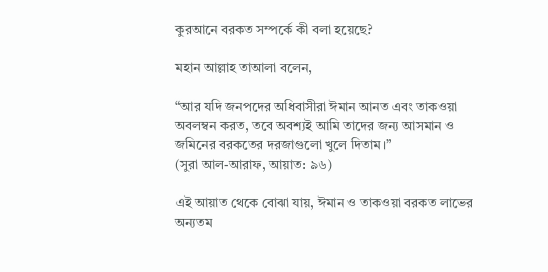কুরআনে বরকত সম্পর্কে কী বলা হয়েছে?

মহান আল্লাহ তাআলা বলেন,

“আর যদি জনপদের অধিবাসীরা ঈমান আনত এবং তাকওয়া অবলম্বন করত, তবে অবশ্যই আমি তাদের জন্য আসমান ও জমিনের বরকতের দরজাগুলো খুলে দিতাম।”
(সুরা আল-আরাফ, আয়াত: ৯৬)

এই আয়াত থেকে বোঝা যায়, ঈমান ও তাকওয়া বরকত লাভের অন্যতম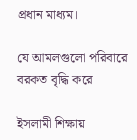প্রধান মাধ্যম।

যে আমলগুলো পরিবারে বরকত বৃদ্ধি করে

ইসলামী শিক্ষায়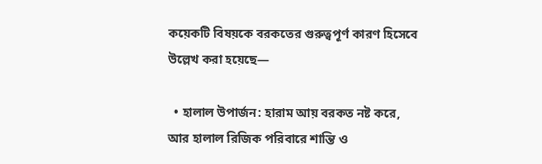কয়েকটি বিষয়কে বরকতের গুরুত্বপূর্ণ কারণ হিসেবে উল্লেখ করা হয়েছে—

  • হালাল উপার্জন: হারাম আয় বরকত নষ্ট করে, আর হালাল রিজিক পরিবারে শান্তি ও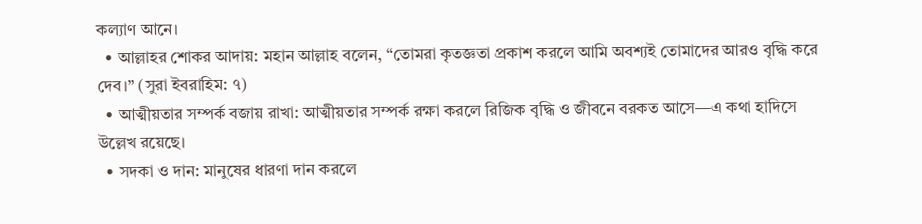কল্যাণ আনে।
  • আল্লাহর শোকর আদায়: মহান আল্লাহ বলেন, “তোমরা কৃতজ্ঞতা প্রকাশ করলে আমি অবশ্যই তোমাদের আরও বৃদ্ধি করে দেব।” (সুরা ইবরাহিম: ৭)
  • আত্মীয়তার সম্পর্ক বজায় রাখা: আত্মীয়তার সম্পর্ক রক্ষা করলে রিজিক বৃদ্ধি ও জীবনে বরকত আসে—এ কথা হাদিসে উল্লেখ রয়েছে।
  • সদকা ও দান: মানুষের ধারণা দান করলে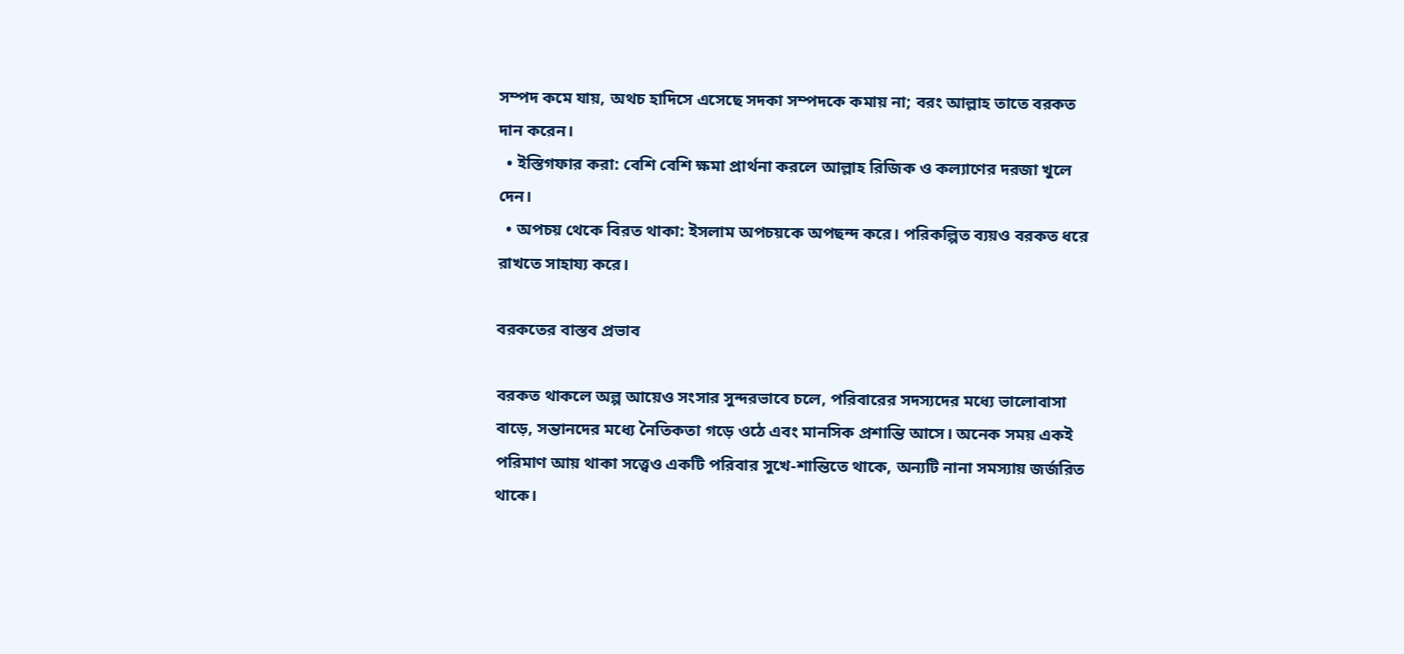সম্পদ কমে যায়, অথচ হাদিসে এসেছে সদকা সম্পদকে কমায় না; বরং আল্লাহ তাতে বরকত দান করেন।
  • ইস্তিগফার করা: বেশি বেশি ক্ষমা প্রার্থনা করলে আল্লাহ রিজিক ও কল্যাণের দরজা খুলে দেন।
  • অপচয় থেকে বিরত থাকা: ইসলাম অপচয়কে অপছন্দ করে। পরিকল্পিত ব্যয়ও বরকত ধরে রাখতে সাহায্য করে।

বরকতের বাস্তব প্রভাব

বরকত থাকলে অল্প আয়েও সংসার সুন্দরভাবে চলে, পরিবারের সদস্যদের মধ্যে ভালোবাসা বাড়ে, সন্তানদের মধ্যে নৈতিকতা গড়ে ওঠে এবং মানসিক প্রশান্তি আসে। অনেক সময় একই পরিমাণ আয় থাকা সত্ত্বেও একটি পরিবার সুখে-শান্তিতে থাকে, অন্যটি নানা সমস্যায় জর্জরিত থাকে।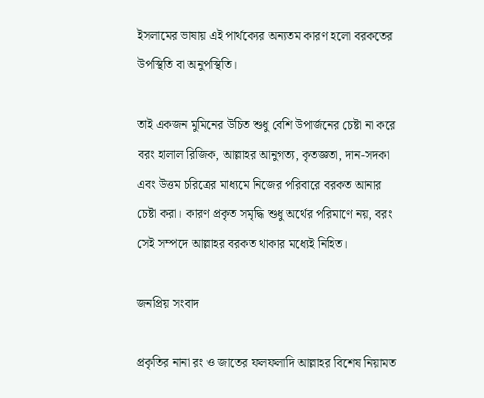ইসলামের ভাষায় এই পার্থক্যের অন্যতম কারণ হলো বরকতের উপস্থিতি বা অনুপস্থিতি।

তাই একজন মুমিনের উচিত শুধু বেশি উপার্জনের চেষ্টা না করে বরং হালাল রিজিক, আল্লাহর আনুগত্য, কৃতজ্ঞতা, দান-সদকা এবং উত্তম চরিত্রের মাধ্যমে নিজের পরিবারে বরকত আনার চেষ্টা করা। কারণ প্রকৃত সমৃদ্ধি শুধু অর্থের পরিমাণে নয়, বরং সেই সম্পদে আল্লাহর বরকত থাকার মধ্যেই নিহিত।

জনপ্রিয় সংবাদ

প্রকৃতির নানা রং ও জাতের ফলফলাদি আল্লাহর বিশেষ নিয়ামত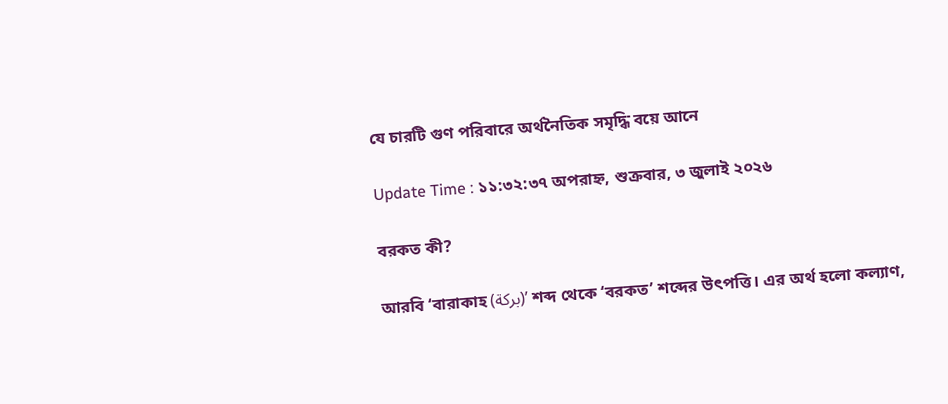যে চারটি গুণ পরিবারে অর্থনৈতিক সমৃদ্ধি বয়ে আনে

Update Time : ১১:৩২:৩৭ অপরাহ্ন, শুক্রবার, ৩ জুলাই ২০২৬

বরকত কী?

আরবি ‘বারাকাহ (بركة)’ শব্দ থেকে ‘বরকত’ শব্দের উৎপত্তি। এর অর্থ হলো কল্যাণ,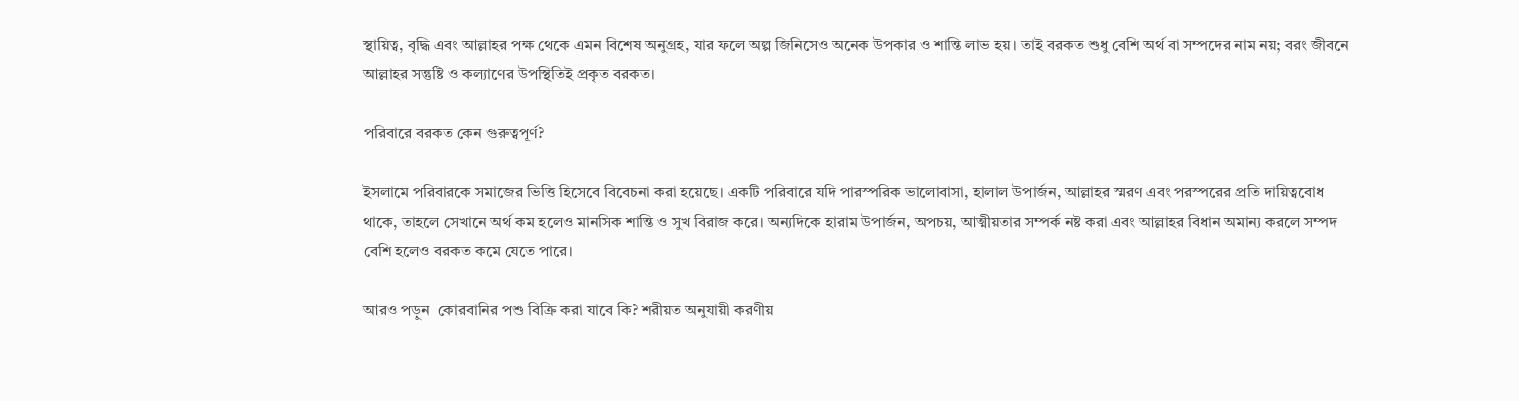স্থায়িত্ব, বৃদ্ধি এবং আল্লাহর পক্ষ থেকে এমন বিশেষ অনুগ্রহ, যার ফলে অল্প জিনিসেও অনেক উপকার ও শান্তি লাভ হয়। তাই বরকত শুধু বেশি অর্থ বা সম্পদের নাম নয়; বরং জীবনে আল্লাহর সন্তুষ্টি ও কল্যাণের উপস্থিতিই প্রকৃত বরকত।

পরিবারে বরকত কেন গুরুত্বপূর্ণ?

ইসলামে পরিবারকে সমাজের ভিত্তি হিসেবে বিবেচনা করা হয়েছে। একটি পরিবারে যদি পারস্পরিক ভালোবাসা, হালাল উপার্জন, আল্লাহর স্মরণ এবং পরস্পরের প্রতি দায়িত্ববোধ থাকে, তাহলে সেখানে অর্থ কম হলেও মানসিক শান্তি ও সুখ বিরাজ করে। অন্যদিকে হারাম উপার্জন, অপচয়, আত্মীয়তার সম্পর্ক নষ্ট করা এবং আল্লাহর বিধান অমান্য করলে সম্পদ বেশি হলেও বরকত কমে যেতে পারে।

আরও পড়ুন  কোরবানির পশু বিক্রি করা যাবে কি? শরীয়ত অনুযায়ী করণীয়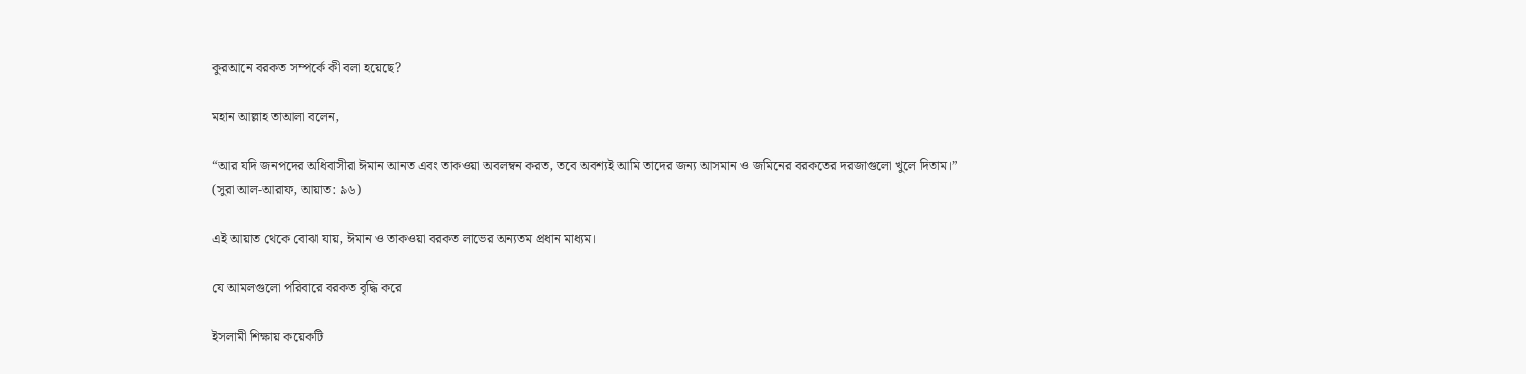কুরআনে বরকত সম্পর্কে কী বলা হয়েছে?

মহান আল্লাহ তাআলা বলেন,

“আর যদি জনপদের অধিবাসীরা ঈমান আনত এবং তাকওয়া অবলম্বন করত, তবে অবশ্যই আমি তাদের জন্য আসমান ও জমিনের বরকতের দরজাগুলো খুলে দিতাম।”
(সুরা আল-আরাফ, আয়াত: ৯৬)

এই আয়াত থেকে বোঝা যায়, ঈমান ও তাকওয়া বরকত লাভের অন্যতম প্রধান মাধ্যম।

যে আমলগুলো পরিবারে বরকত বৃদ্ধি করে

ইসলামী শিক্ষায় কয়েকটি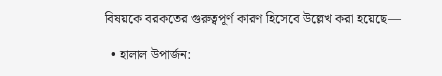বিষয়কে বরকতের গুরুত্বপূর্ণ কারণ হিসেবে উল্লেখ করা হয়েছে—

  • হালাল উপার্জন: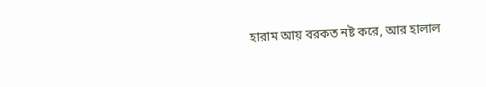হারাম আয় বরকত নষ্ট করে, আর হালাল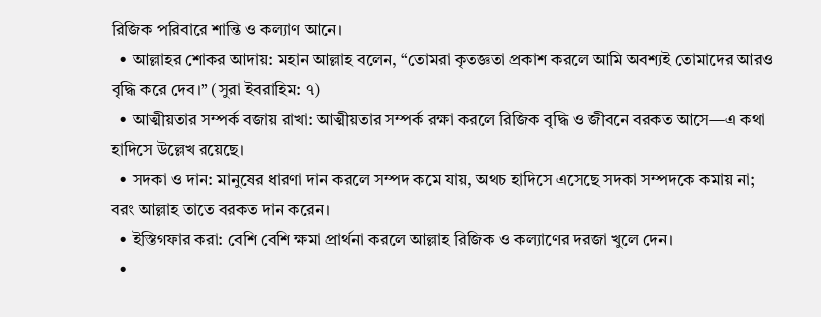রিজিক পরিবারে শান্তি ও কল্যাণ আনে।
  • আল্লাহর শোকর আদায়: মহান আল্লাহ বলেন, “তোমরা কৃতজ্ঞতা প্রকাশ করলে আমি অবশ্যই তোমাদের আরও বৃদ্ধি করে দেব।” (সুরা ইবরাহিম: ৭)
  • আত্মীয়তার সম্পর্ক বজায় রাখা: আত্মীয়তার সম্পর্ক রক্ষা করলে রিজিক বৃদ্ধি ও জীবনে বরকত আসে—এ কথা হাদিসে উল্লেখ রয়েছে।
  • সদকা ও দান: মানুষের ধারণা দান করলে সম্পদ কমে যায়, অথচ হাদিসে এসেছে সদকা সম্পদকে কমায় না; বরং আল্লাহ তাতে বরকত দান করেন।
  • ইস্তিগফার করা: বেশি বেশি ক্ষমা প্রার্থনা করলে আল্লাহ রিজিক ও কল্যাণের দরজা খুলে দেন।
  •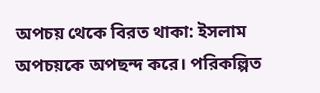অপচয় থেকে বিরত থাকা: ইসলাম অপচয়কে অপছন্দ করে। পরিকল্পিত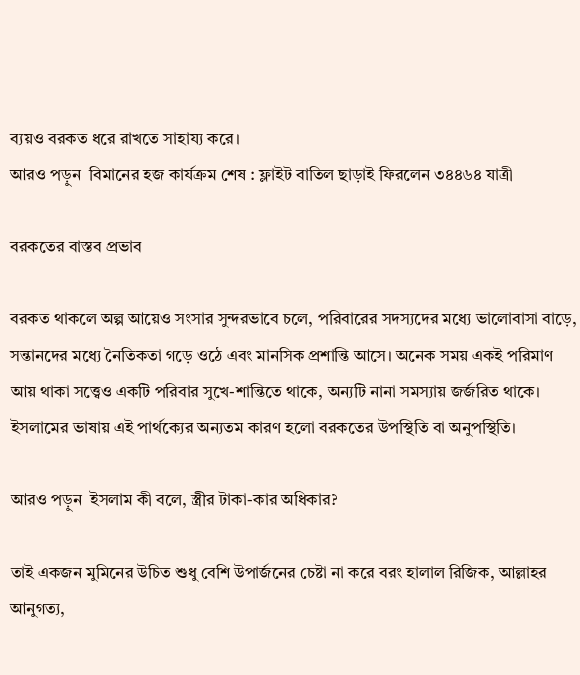ব্যয়ও বরকত ধরে রাখতে সাহায্য করে।
আরও পড়ুন  বিমানের হজ কার্যক্রম শেষ : ফ্লাইট বাতিল ছাড়াই ফিরলেন ৩৪৪৬৪ যাত্রী

বরকতের বাস্তব প্রভাব

বরকত থাকলে অল্প আয়েও সংসার সুন্দরভাবে চলে, পরিবারের সদস্যদের মধ্যে ভালোবাসা বাড়ে, সন্তানদের মধ্যে নৈতিকতা গড়ে ওঠে এবং মানসিক প্রশান্তি আসে। অনেক সময় একই পরিমাণ আয় থাকা সত্ত্বেও একটি পরিবার সুখে-শান্তিতে থাকে, অন্যটি নানা সমস্যায় জর্জরিত থাকে। ইসলামের ভাষায় এই পার্থক্যের অন্যতম কারণ হলো বরকতের উপস্থিতি বা অনুপস্থিতি।

আরও পড়ুন  ইসলাম কী বলে, স্ত্রীর টাকা-কার অধিকার?

তাই একজন মুমিনের উচিত শুধু বেশি উপার্জনের চেষ্টা না করে বরং হালাল রিজিক, আল্লাহর আনুগত্য,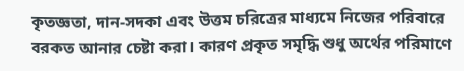কৃতজ্ঞতা, দান-সদকা এবং উত্তম চরিত্রের মাধ্যমে নিজের পরিবারে বরকত আনার চেষ্টা করা। কারণ প্রকৃত সমৃদ্ধি শুধু অর্থের পরিমাণে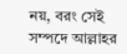নয়, বরং সেই সম্পদে আল্লাহর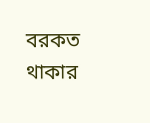বরকত থাকার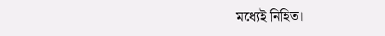মধ্যেই নিহিত।